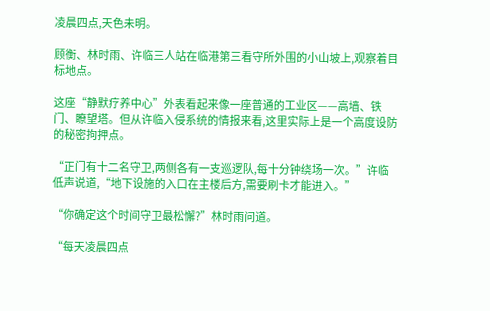凌晨四点,天色未明。

顾衡、林时雨、许临三人站在临港第三看守所外围的小山坡上,观察着目标地点。

这座“静默疗养中心”外表看起来像一座普通的工业区——高墙、铁门、瞭望塔。但从许临入侵系统的情报来看,这里实际上是一个高度设防的秘密拘押点。

“正门有十二名守卫,两侧各有一支巡逻队,每十分钟绕场一次。”许临低声说道,“地下设施的入口在主楼后方,需要刷卡才能进入。”

“你确定这个时间守卫最松懈?”林时雨问道。

“每天凌晨四点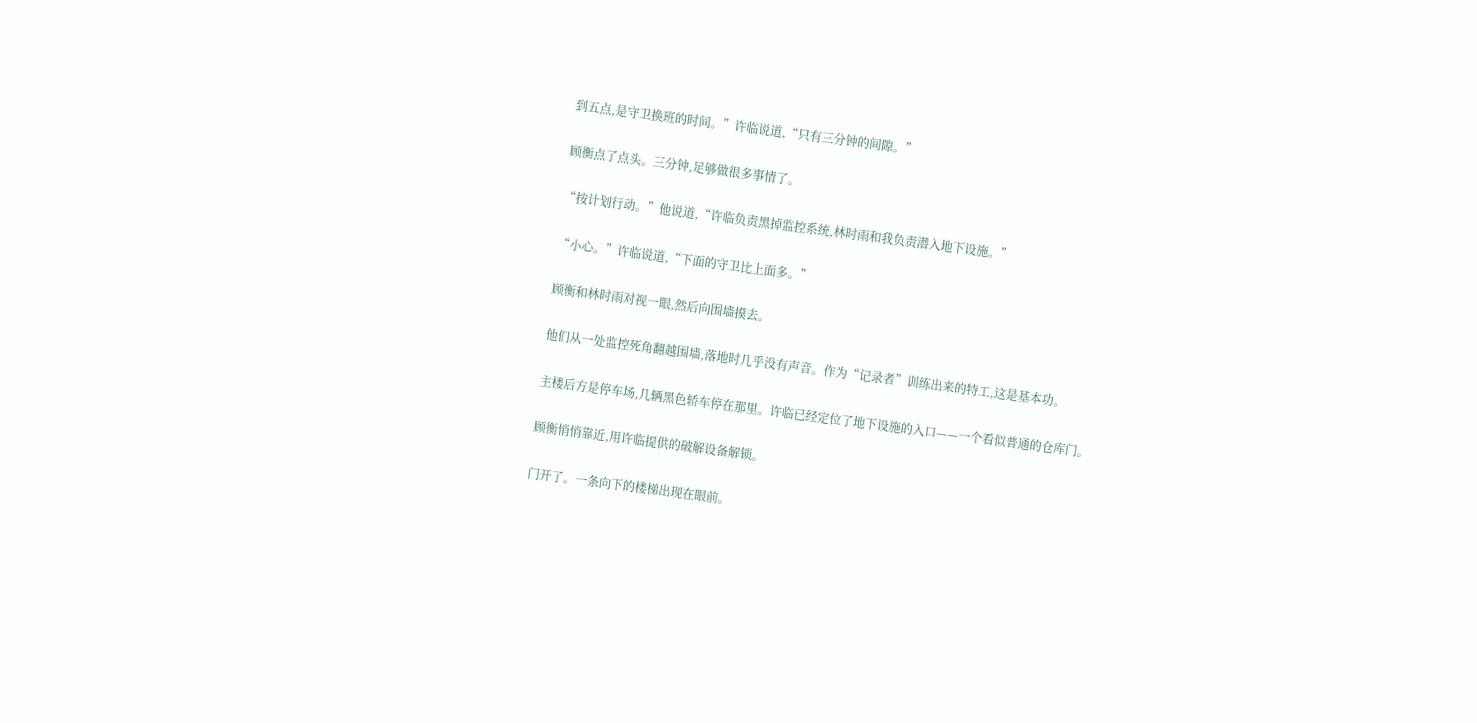到五点,是守卫换班的时间。”许临说道,“只有三分钟的间隙。”

顾衡点了点头。三分钟,足够做很多事情了。

“按计划行动。”他说道,“许临负责黑掉监控系统,林时雨和我负责潜入地下设施。”

“小心。”许临说道,“下面的守卫比上面多。”

顾衡和林时雨对视一眼,然后向围墙摸去。

他们从一处监控死角翻越围墙,落地时几乎没有声音。作为“记录者”训练出来的特工,这是基本功。

主楼后方是停车场,几辆黑色轿车停在那里。许临已经定位了地下设施的入口——一个看似普通的仓库门。

顾衡悄悄靠近,用许临提供的破解设备解锁。

门开了。一条向下的楼梯出现在眼前。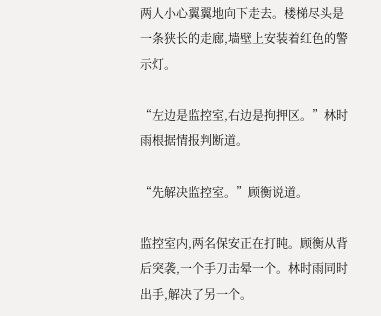两人小心翼翼地向下走去。楼梯尽头是一条狭长的走廊,墙壁上安装着红色的警示灯。

“左边是监控室,右边是拘押区。”林时雨根据情报判断道。

“先解决监控室。”顾衡说道。

监控室内,两名保安正在打盹。顾衡从背后突袭,一个手刀击晕一个。林时雨同时出手,解决了另一个。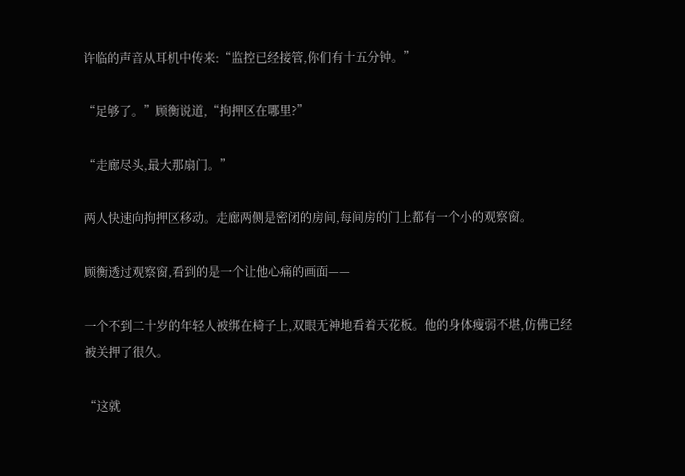许临的声音从耳机中传来:“监控已经接管,你们有十五分钟。”

“足够了。”顾衡说道,“拘押区在哪里?”

“走廊尽头,最大那扇门。”

两人快速向拘押区移动。走廊两侧是密闭的房间,每间房的门上都有一个小的观察窗。

顾衡透过观察窗,看到的是一个让他心痛的画面——

一个不到二十岁的年轻人被绑在椅子上,双眼无神地看着天花板。他的身体瘦弱不堪,仿佛已经被关押了很久。

“这就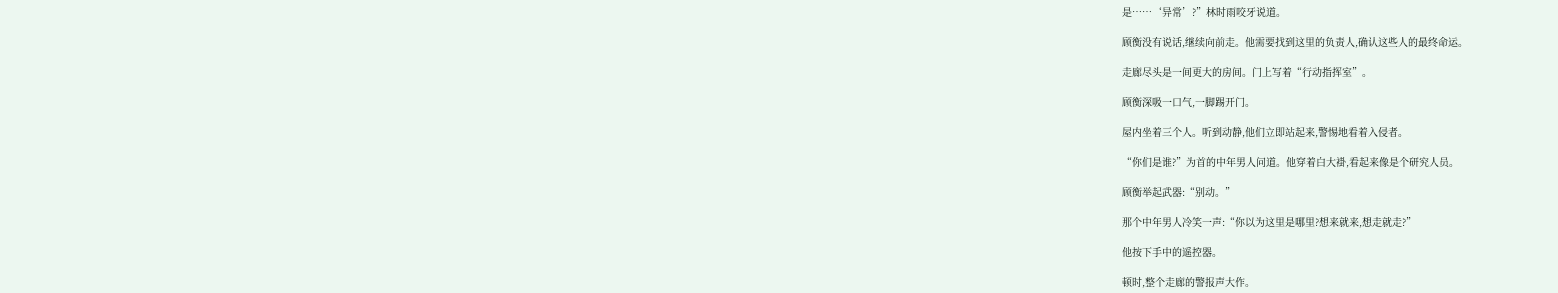是……‘异常’?”林时雨咬牙说道。

顾衡没有说话,继续向前走。他需要找到这里的负责人,确认这些人的最终命运。

走廊尽头是一间更大的房间。门上写着“行动指挥室”。

顾衡深吸一口气,一脚踢开门。

屋内坐着三个人。听到动静,他们立即站起来,警惕地看着入侵者。

“你们是谁?”为首的中年男人问道。他穿着白大褂,看起来像是个研究人员。

顾衡举起武器:“别动。”

那个中年男人冷笑一声:“你以为这里是哪里?想来就来,想走就走?”

他按下手中的遥控器。

顿时,整个走廊的警报声大作。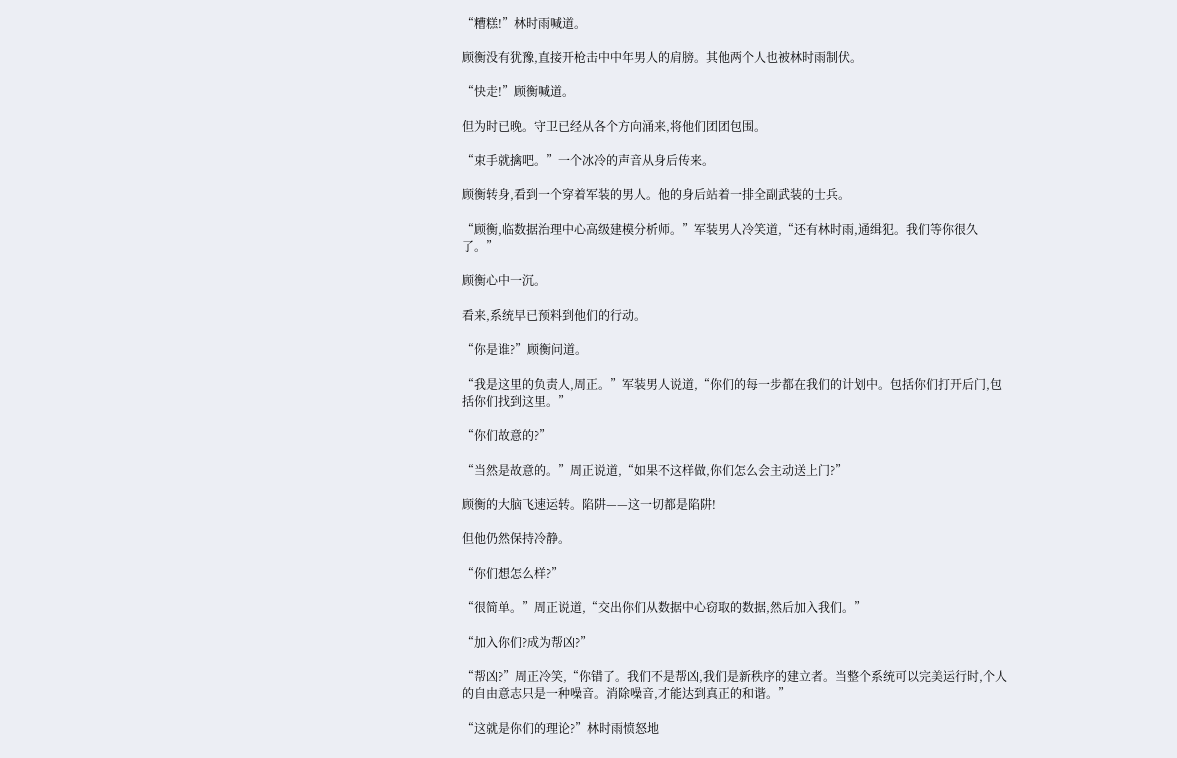“糟糕!”林时雨喊道。

顾衡没有犹豫,直接开枪击中中年男人的肩膀。其他两个人也被林时雨制伏。

“快走!”顾衡喊道。

但为时已晚。守卫已经从各个方向涌来,将他们团团包围。

“束手就擒吧。”一个冰冷的声音从身后传来。

顾衡转身,看到一个穿着军装的男人。他的身后站着一排全副武装的士兵。

“顾衡,临数据治理中心高级建模分析师。”军装男人冷笑道,“还有林时雨,通缉犯。我们等你很久了。”

顾衡心中一沉。

看来,系统早已预料到他们的行动。

“你是谁?”顾衡问道。

“我是这里的负责人,周正。”军装男人说道,“你们的每一步都在我们的计划中。包括你们打开后门,包括你们找到这里。”

“你们故意的?”

“当然是故意的。”周正说道,“如果不这样做,你们怎么会主动送上门?”

顾衡的大脑飞速运转。陷阱——这一切都是陷阱!

但他仍然保持冷静。

“你们想怎么样?”

“很简单。”周正说道,“交出你们从数据中心窃取的数据,然后加入我们。”

“加入你们?成为帮凶?”

“帮凶?”周正冷笑,“你错了。我们不是帮凶,我们是新秩序的建立者。当整个系统可以完美运行时,个人的自由意志只是一种噪音。消除噪音,才能达到真正的和谐。”

“这就是你们的理论?”林时雨愤怒地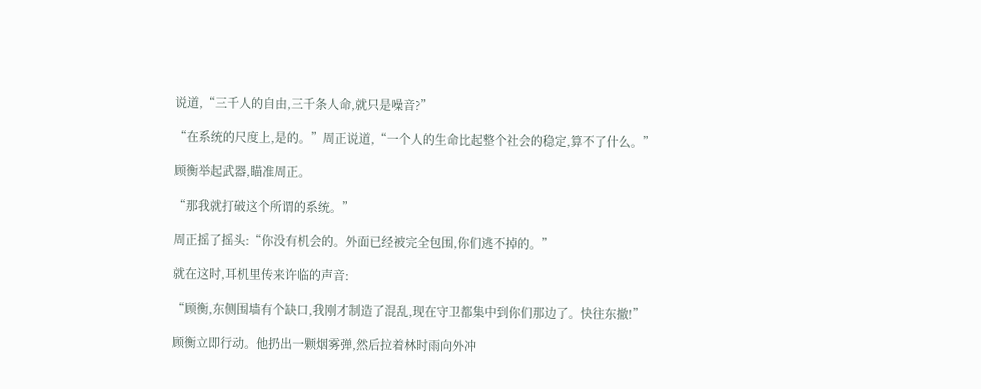说道,“三千人的自由,三千条人命,就只是噪音?”

“在系统的尺度上,是的。”周正说道,“一个人的生命比起整个社会的稳定,算不了什么。”

顾衡举起武器,瞄准周正。

“那我就打破这个所谓的系统。”

周正摇了摇头:“你没有机会的。外面已经被完全包围,你们逃不掉的。”

就在这时,耳机里传来许临的声音:

“顾衡,东侧围墙有个缺口,我刚才制造了混乱,现在守卫都集中到你们那边了。快往东撤!”

顾衡立即行动。他扔出一颗烟雾弹,然后拉着林时雨向外冲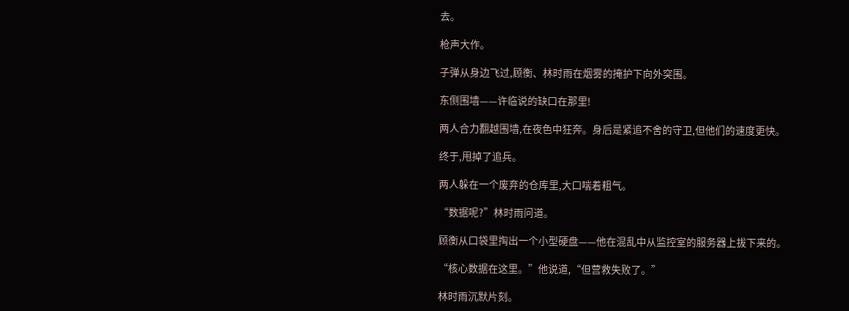去。

枪声大作。

子弹从身边飞过,顾衡、林时雨在烟雾的掩护下向外突围。

东侧围墙——许临说的缺口在那里!

两人合力翻越围墙,在夜色中狂奔。身后是紧追不舍的守卫,但他们的速度更快。

终于,甩掉了追兵。

两人躲在一个废弃的仓库里,大口喘着粗气。

“数据呢?”林时雨问道。

顾衡从口袋里掏出一个小型硬盘——他在混乱中从监控室的服务器上拔下来的。

“核心数据在这里。”他说道,“但营救失败了。”

林时雨沉默片刻。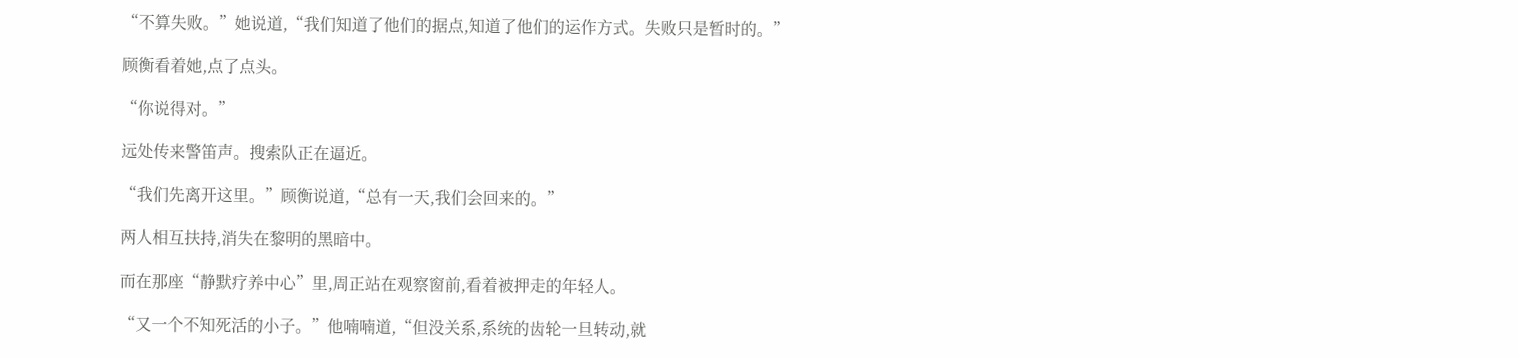“不算失败。”她说道,“我们知道了他们的据点,知道了他们的运作方式。失败只是暂时的。”

顾衡看着她,点了点头。

“你说得对。”

远处传来警笛声。搜索队正在逼近。

“我们先离开这里。”顾衡说道,“总有一天,我们会回来的。”

两人相互扶持,消失在黎明的黑暗中。

而在那座“静默疗养中心”里,周正站在观察窗前,看着被押走的年轻人。

“又一个不知死活的小子。”他喃喃道,“但没关系,系统的齿轮一旦转动,就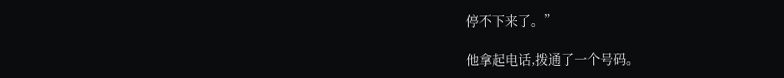停不下来了。”

他拿起电话,拨通了一个号码。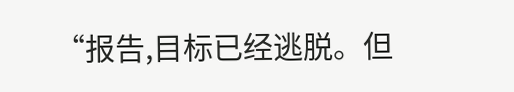“报告,目标已经逃脱。但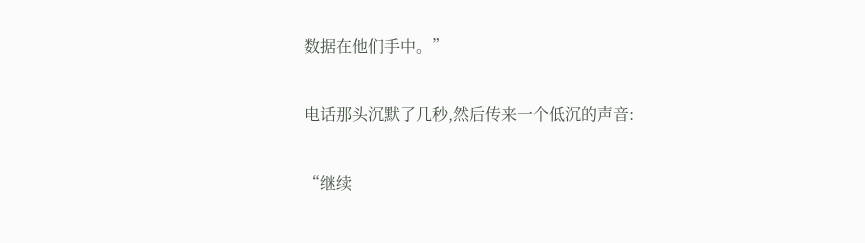数据在他们手中。”

电话那头沉默了几秒,然后传来一个低沉的声音:

“继续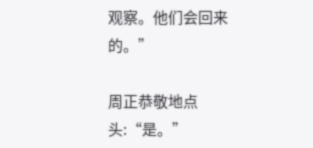观察。他们会回来的。”

周正恭敬地点头:“是。”